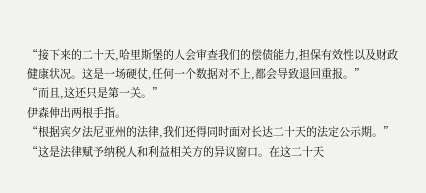“接下来的二十天,哈里斯堡的人会审查我们的偿债能力,担保有效性以及财政健康状况。这是一场硬仗,任何一个数据对不上,都会导致退回重报。”
“而且,这还只是第一关。”
伊森伸出两根手指。
“根据宾夕法尼亚州的法律,我们还得同时面对长达二十天的法定公示期。”
“这是法律赋予纳税人和利益相关方的异议窗口。在这二十天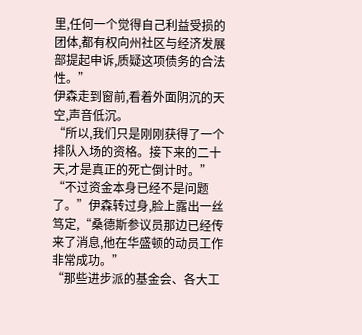里,任何一个觉得自己利益受损的团体,都有权向州社区与经济发展部提起申诉,质疑这项债务的合法性。”
伊森走到窗前,看着外面阴沉的天空,声音低沉。
“所以,我们只是刚刚获得了一个排队入场的资格。接下来的二十天,才是真正的死亡倒计时。”
“不过资金本身已经不是问题了。”伊森转过身,脸上露出一丝笃定,“桑德斯参议员那边已经传来了消息,他在华盛顿的动员工作非常成功。”
“那些进步派的基金会、各大工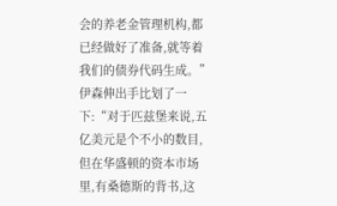会的养老金管理机构,都已经做好了准备,就等着我们的债券代码生成。”
伊森伸出手比划了一下:“对于匹兹堡来说,五亿美元是个不小的数目,但在华盛顿的资本市场里,有桑德斯的背书,这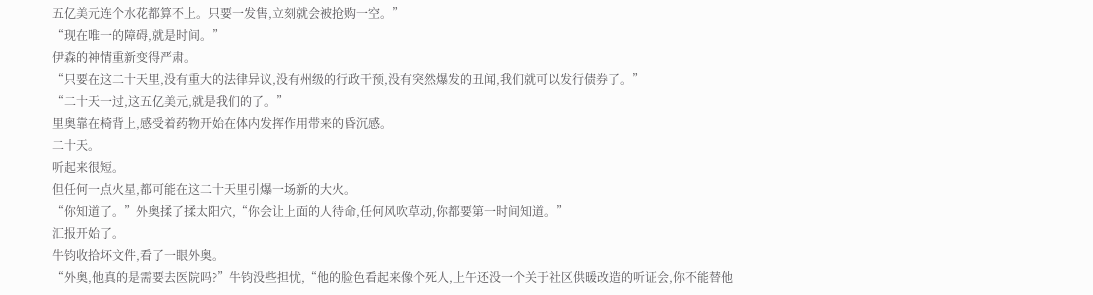五亿美元连个水花都算不上。只要一发售,立刻就会被抢购一空。”
“现在唯一的障碍,就是时间。”
伊森的神情重新变得严肃。
“只要在这二十天里,没有重大的法律异议,没有州级的行政干预,没有突然爆发的丑闻,我们就可以发行债券了。”
“二十天一过,这五亿美元,就是我们的了。”
里奥靠在椅背上,感受着药物开始在体内发挥作用带来的昏沉感。
二十天。
听起来很短。
但任何一点火星,都可能在这二十天里引爆一场新的大火。
“你知道了。”外奥揉了揉太阳穴,“你会让上面的人待命,任何风吹草动,你都要第一时间知道。”
汇报开始了。
牛钧收拾坏文件,看了一眼外奥。
“外奥,他真的是需要去医院吗?”牛钧没些担忧,“他的脸色看起来像个死人,上午还没一个关于社区供暖改造的听证会,你不能替他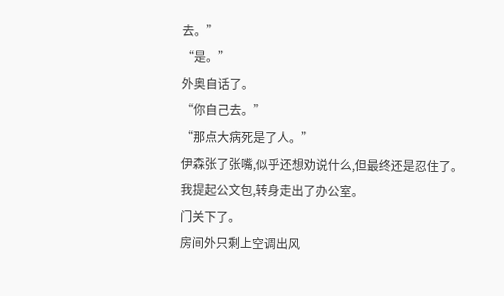去。”
“是。”
外奥自话了。
“你自己去。”
“那点大病死是了人。”
伊森张了张嘴,似乎还想劝说什么,但最终还是忍住了。
我提起公文包,转身走出了办公室。
门关下了。
房间外只剩上空调出风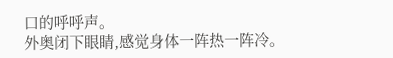口的呼呼声。
外奥闭下眼睛,感觉身体一阵热一阵冷。